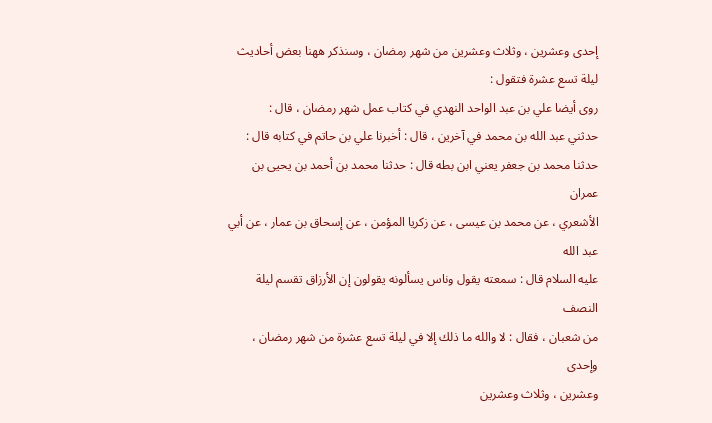إحدى وعشرين ، وثلاث وعشرين من شهر رمضان ، وسنذكر ههنا بعض أحاديث
ليلة تسع عشرة فتقول :
روى أيضا علي بن عبد الواحد النهدي في كتاب عمل شهر رمضان ، قال :
حدثني عبد الله بن محمد في آخرين ، قال : أخبرنا علي بن حاتم في كتابه قال :
حدثنا محمد بن جعفر يعني ابن بطه قال : حدثنا محمد بن أحمد بن يحيى بن عمران
الأشعري ، عن محمد بن عيسى ، عن زكريا المؤمن ، عن إسحاق بن عمار ، عن أبي عبد الله
عليه السلام قال : سمعته يقول وناس يسألونه يقولون إن الأرزاق تقسم ليلة النصف
من شعبان ، فقال : لا والله ما ذلك إلا في ليلة تسع عشرة من شهر رمضان ، وإحدى
وعشرين ، وثلاث وعشرين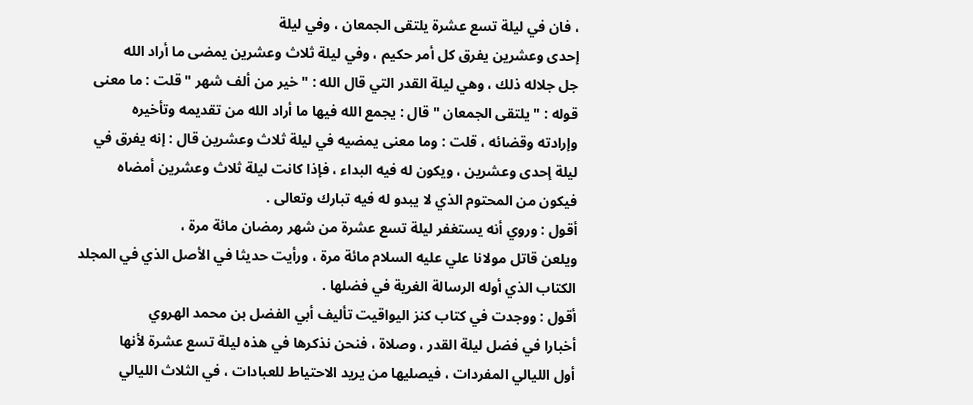، فان في ليلة تسع عشرة يلتقى الجمعان ، وفي ليلة
إحدى وعشرين يفرق كل أمر حكيم ، وفي ليلة ثلاث وعشرين يمضى ما أراد الله
جل جلاله ذلك ، وهي ليلة القدر التي قال الله : " خير من ألف شهر " قلت : ما معنى
قوله : " يلتقى الجمعان " قال : يجمع الله فيها ما أراد الله من تقديمه وتأخيره
وإرادته وقضائه ، قلت : وما معنى يمضيه في ليلة ثلاث وعشرين قال : إنه يفرق في
ليلة إحدى وعشرين ، ويكون له فيه البداء ، فإذا كانت ليلة ثلاث وعشرين أمضاه
فيكون من المحتوم الذي لا يبدو له فيه تبارك وتعالى .
أقول : وروي أنه يستغفر ليلة تسع عشرة من شهر رمضان مائة مرة ،
ويلعن قاتل مولانا علي عليه السلام مائة مرة ، ورأيت حديثا في الأصل الذي في المجلد
الكتاب الذي أوله الرسالة الغرية في فضلها .
أقول : ووجدت في كتاب كنز اليواقيت تأليف أبي الفضل بن محمد الهروي
أخبارا في فضل ليلة القدر ، وصلاة ، فنحن نذكرها في هذه ليلة تسع عشرة لأنها
أول الليالي المفردات ، فيصليها من يريد الاحتياط للعبادات ، في الثلاث الليالي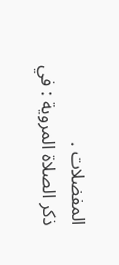المفضلات .
ذكر الصلاة المروية : في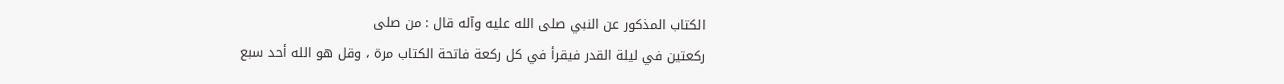الكتاب المذكور عن النبي صلى الله عليه وآله قال : من صلى
ركعتين في ليلة القدر فيقرأ في كل ركعة فاتحة الكتاب مرة ، وقل هو الله أحد سبع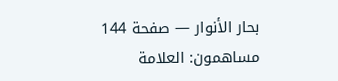بحار الأنوار — صفحة 144
مساهمون: العلامة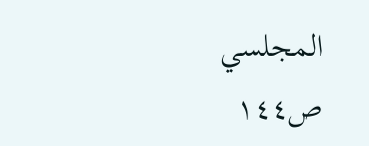المجلسي
ص١٤٤